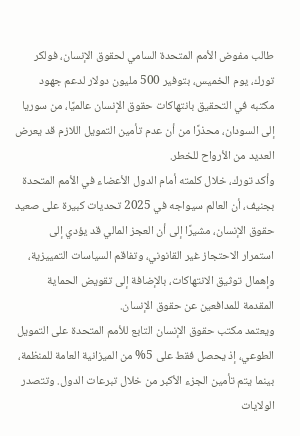طالب مفوض الأمم المتحدة السامي لحقوق الإنسان، فولكر تورك، يوم الخميس، بتوفير 500 مليون دولار لدعم جهود مكتبه في التحقيق بانتهاكات حقوق الإنسان عالميًا، من سوريا إلى السودان، محذرًا من أن عدم تأمين التمويل اللازم قد يعرض العديد من الأرواح للخطر.
وأكد تورك، خلال كلمته أمام الدول الأعضاء في الأمم المتحدة بجنيف، أن العالم سيواجه في 2025 تحديات كبيرة على صعيد حقوق الإنسان، مشيرًا إلى أن العجز المالي قد يؤدي إلى استمرار الاحتجاز غير القانوني، وتفاقم السياسات التمييزية، وإهمال توثيق الانتهاكات، بالإضافة إلى تقويض الحماية المقدمة للمدافعين عن حقوق الإنسان.
ويعتمد مكتب حقوق الإنسان التابع للأمم المتحدة على التمويل الطوعي، إذ يحصل فقط على 5% من الميزانية العامة للمنظمة، بينما يتم تأمين الجزء الأكبر من خلال تبرعات الدول. وتتصدر الولايات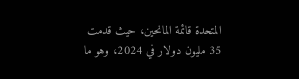المتحدة قائمة المانحين، حيث قدمت 35 مليون دولار في 2024، وهو ما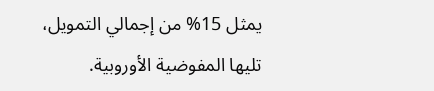يمثل 15% من إجمالي التمويل، تليها المفوضية الأوروبية.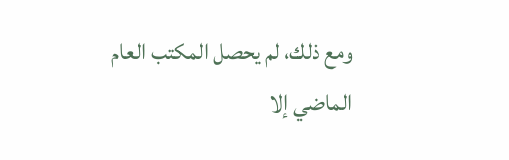ومع ذلك، لم يحصل المكتب العام الماضي إلا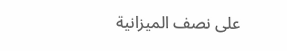على نصف الميزانية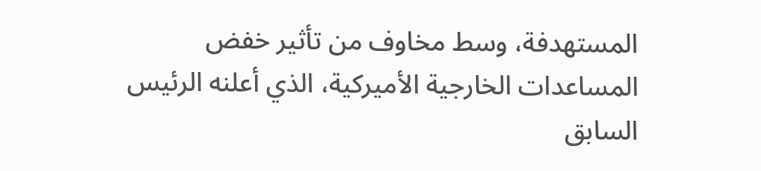المستهدفة، وسط مخاوف من تأثير خفض المساعدات الخارجية الأميركية، الذي أعلنه الرئيس السابق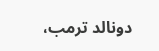دونالد ترمب،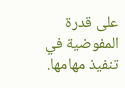على قدرة المفوضية في تنفيذ مهامها.